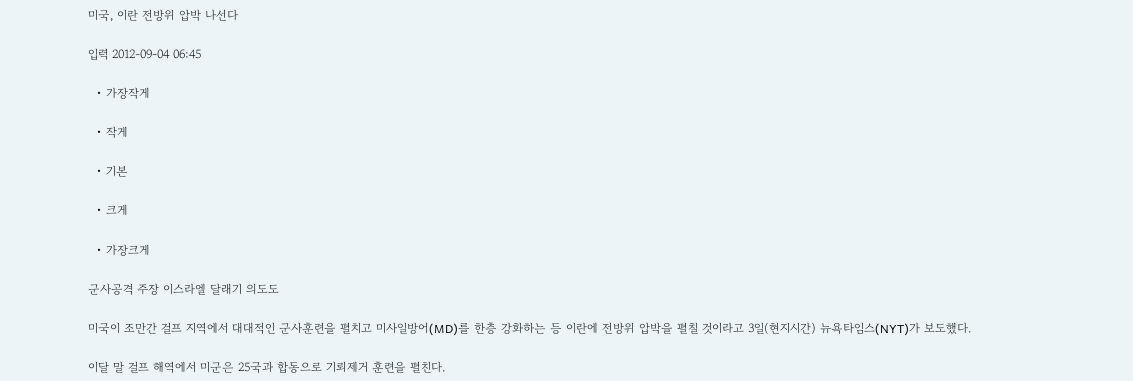미국, 이란 전방위 압박 나선다

입력 2012-09-04 06:45

  • 가장작게

  • 작게

  • 기본

  • 크게

  • 가장크게

군사공격 주장 이스라엘 달래기 의도도

미국이 조만간 걸프 지역에서 대대적인 군사훈련을 펼치고 미사일방어(MD)를 한층 강화하는 등 이란에 전방위 압박을 펼칠 것이라고 3일(현지시간) 뉴욕타임스(NYT)가 보도했다.

이달 말 걸프 해역에서 미군은 25국과 합동으로 기뢰제거 훈련을 펼친다.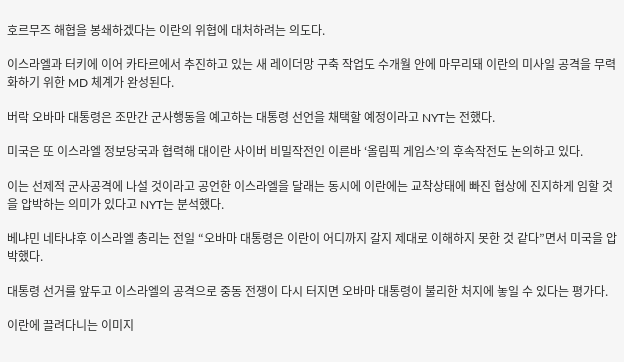호르무즈 해협을 봉쇄하겠다는 이란의 위협에 대처하려는 의도다.

이스라엘과 터키에 이어 카타르에서 추진하고 있는 새 레이더망 구축 작업도 수개월 안에 마무리돼 이란의 미사일 공격을 무력화하기 위한 MD 체계가 완성된다.

버락 오바마 대통령은 조만간 군사행동을 예고하는 대통령 선언을 채택할 예정이라고 NYT는 전했다.

미국은 또 이스라엘 정보당국과 협력해 대이란 사이버 비밀작전인 이른바 ‘올림픽 게임스’의 후속작전도 논의하고 있다.

이는 선제적 군사공격에 나설 것이라고 공언한 이스라엘을 달래는 동시에 이란에는 교착상태에 빠진 협상에 진지하게 임할 것을 압박하는 의미가 있다고 NYT는 분석했다.

베냐민 네타냐후 이스라엘 총리는 전일 “오바마 대통령은 이란이 어디까지 갈지 제대로 이해하지 못한 것 같다”면서 미국을 압박했다.

대통령 선거를 앞두고 이스라엘의 공격으로 중동 전쟁이 다시 터지면 오바마 대통령이 불리한 처지에 놓일 수 있다는 평가다.

이란에 끌려다니는 이미지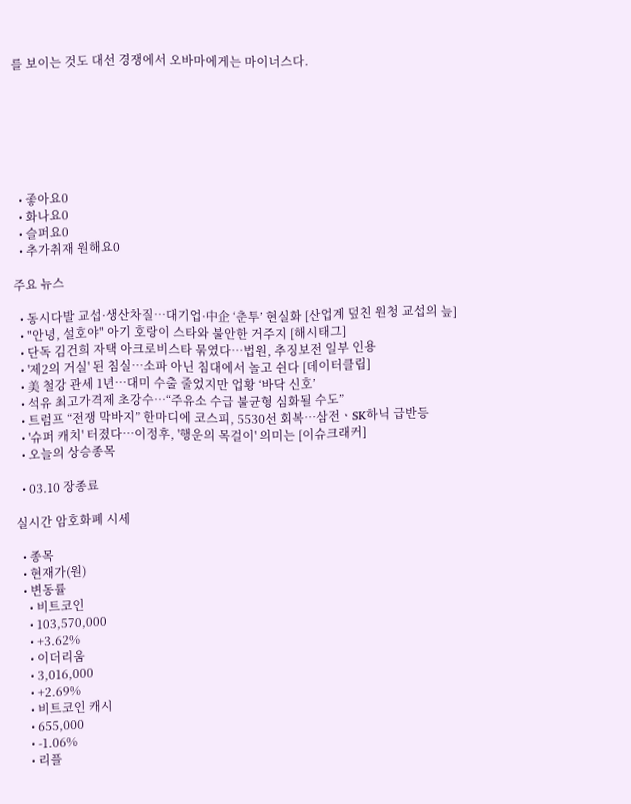를 보이는 것도 대선 경쟁에서 오바마에게는 마이너스다.







  • 좋아요0
  • 화나요0
  • 슬퍼요0
  • 추가취재 원해요0

주요 뉴스

  • 동시다발 교섭·생산차질…대기업·中企 ‘춘투’ 현실화 [산업계 덮친 원청 교섭의 늪]
  • "안녕, 설호야" 아기 호랑이 스타와 불안한 거주지 [해시태그]
  • 단독 김건희 자택 아크로비스타 묶였다…법원, 추징보전 일부 인용
  • '제2의 거실' 된 침실…소파 아닌 침대에서 놀고 쉰다 [데이터클립]
  • 美 철강 관세 1년…대미 수출 줄었지만 업황 ‘바닥 신호’
  • 석유 최고가격제 초강수…“주유소 수급 불균형 심화될 수도”
  • 트럼프 “전쟁 막바지” 한마디에 코스피, 5530선 회복⋯삼전ㆍSK하닉 급반등
  • '슈퍼 캐치' 터졌다⋯이정후, '행운의 목걸이' 의미는 [이슈크래커]
  • 오늘의 상승종목

  • 03.10 장종료

실시간 암호화폐 시세

  • 종목
  • 현재가(원)
  • 변동률
    • 비트코인
    • 103,570,000
    • +3.62%
    • 이더리움
    • 3,016,000
    • +2.69%
    • 비트코인 캐시
    • 655,000
    • -1.06%
    • 리플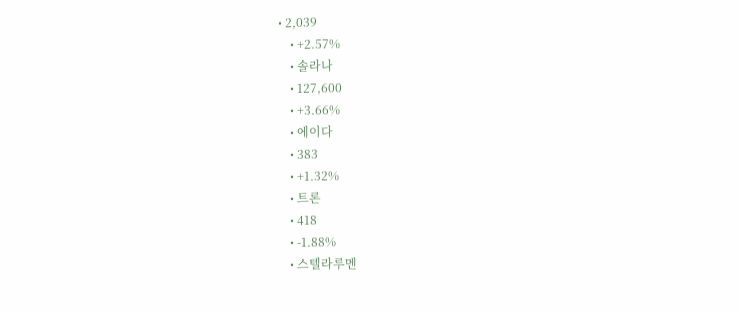• 2,039
    • +2.57%
    • 솔라나
    • 127,600
    • +3.66%
    • 에이다
    • 383
    • +1.32%
    • 트론
    • 418
    • -1.88%
    • 스텔라루멘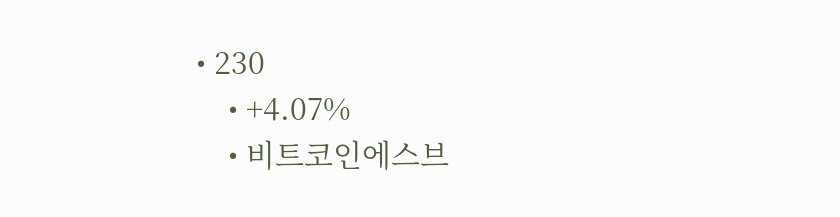• 230
    • +4.07%
    • 비트코인에스브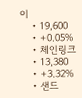이
    • 19,600
    • +0.05%
    • 체인링크
    • 13,380
    • +3.32%
    • 샌드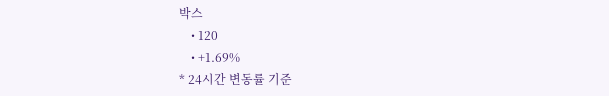박스
    • 120
    • +1.69%
* 24시간 변동률 기준